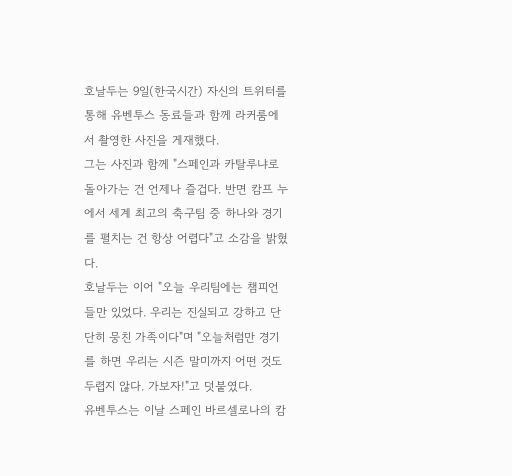호날두는 9일(한국시간) 자신의 트위터를 통해 유벤투스 동료들과 함께 라커룸에서 촬영한 사진을 게재했다.
그는 사진과 함께 "스페인과 카탈루냐로 돌아가는 건 언제나 즐겁다. 반면 캄프 누에서 세계 최고의 축구팀 중 하나와 경기를 펼치는 건 항상 어렵다"고 소감을 밝혔다.
호날두는 이어 "오늘 우리팀에는 챔피언들만 있었다. 우리는 진실되고 강하고 단단히 뭉친 가족이다"며 "오늘처럼만 경기를 하면 우리는 시즌 말미까지 어떤 것도 두렵지 않다. 가보자!"고 덧붙였다.
유벤투스는 이날 스페인 바르셀로나의 캄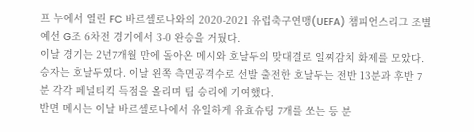프 누에서 열린 FC 바르셀로나와의 2020-2021 유럽축구연맹(UEFA) 챔피언스리그 조별예선 G조 6차전 경기에서 3-0 완승을 거뒀다.
이날 경기는 2년7개월 만에 돌아온 메시와 호날두의 맞대결로 일찌감치 화제를 모았다. 승자는 호날두였다. 이날 왼쪽 측면공격수로 선발 출전한 호날두는 전반 13분과 후반 7분 각각 페널티킥 득점을 올리며 팀 승리에 기여했다.
반면 메시는 이날 바르셀로나에서 유일하게 유효슈팅 7개를 쏘는 등 분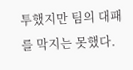투했지만 팀의 대패를 막지는 못했다.